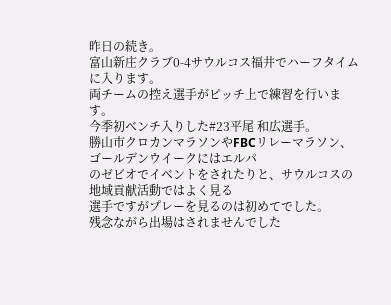昨日の続き。
富山新庄クラブ0-4サウルコス福井でハーフタイムに入ります。
両チームの控え選手がピッチ上で練習を行います。
今季初ベンチ入りした#23平尾 和広選手。
勝山市クロカンマラソンやFBCリレーマラソン、ゴールデンウイークにはエルパ
のゼビオでイベントをされたりと、サウルコスの地域貢献活動ではよく見る
選手ですがプレーを見るのは初めてでした。
残念ながら出場はされませんでした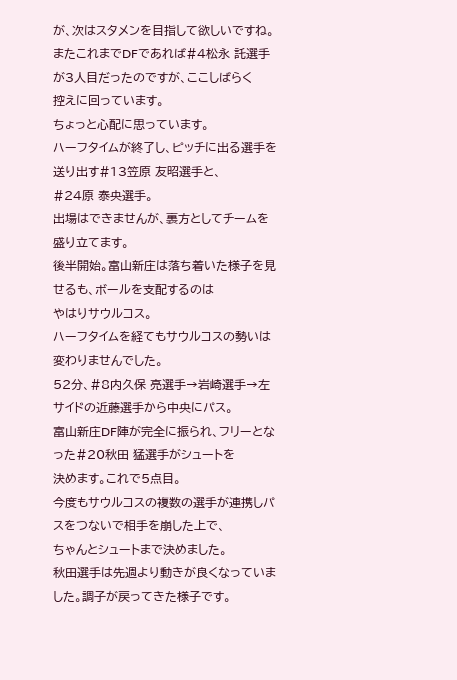が、次はスタメンを目指して欲しいですね。
またこれまでDFであれば#4松永 託選手が3人目だったのですが、ここしばらく
控えに回っています。
ちょっと心配に思っています。
ハーフタイムが終了し、ピッチに出る選手を送り出す#13笠原 友昭選手と、
#24原 泰央選手。
出場はできませんが、裏方としてチームを盛り立てます。
後半開始。富山新庄は落ち着いた様子を見せるも、ボールを支配するのは
やはりサウルコス。
ハーフタイムを経てもサウルコスの勢いは変わりませんでした。
52分、#8内久保 亮選手→岩崎選手→左サイドの近藤選手から中央にパス。
富山新庄DF陣が完全に振られ、フリーとなった#20秋田 猛選手がシュートを
決めます。これで5点目。
今度もサウルコスの複数の選手が連携しパスをつないで相手を崩した上で、
ちゃんとシュートまで決めました。
秋田選手は先週より動きが良くなっていました。調子が戻ってきた様子です。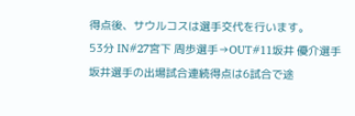得点後、サウルコスは選手交代を行います。
53分 IN#27宮下 周歩選手→OUT#11坂井 優介選手
坂井選手の出場試合連続得点は6試合で途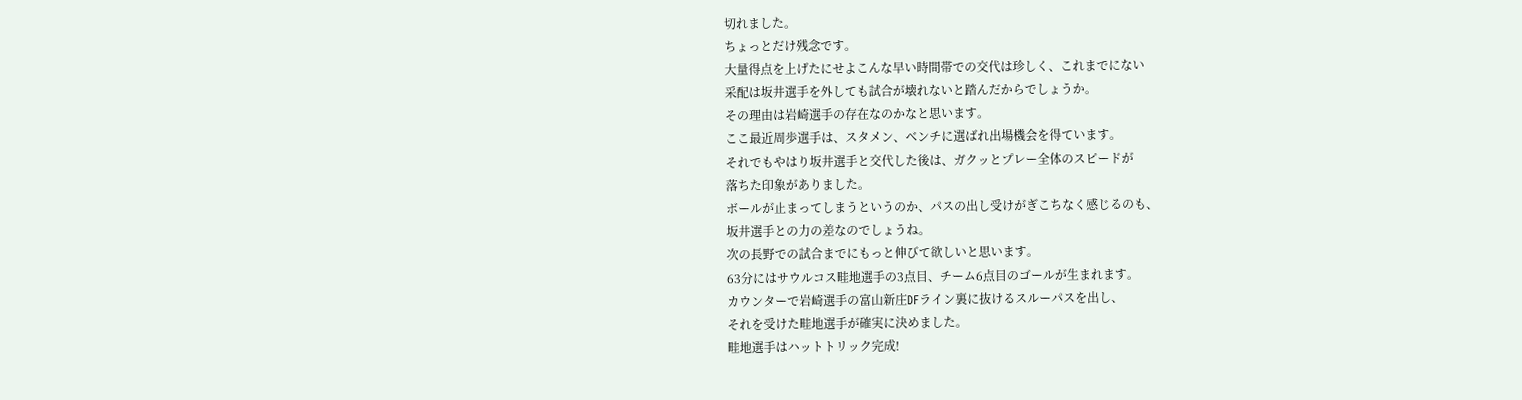切れました。
ちょっとだけ残念です。
大量得点を上げたにせよこんな早い時間帯での交代は珍しく、これまでにない
采配は坂井選手を外しても試合が壊れないと踏んだからでしょうか。
その理由は岩崎選手の存在なのかなと思います。
ここ最近周歩選手は、スタメン、ベンチに選ばれ出場機会を得ています。
それでもやはり坂井選手と交代した後は、ガクッとプレー全体のスピードが
落ちた印象がありました。
ボールが止まってしまうというのか、パスの出し受けがぎこちなく感じるのも、
坂井選手との力の差なのでしょうね。
次の長野での試合までにもっと伸びて欲しいと思います。
63分にはサウルコス畦地選手の3点目、チーム6点目のゴールが生まれます。
カウンターで岩崎選手の富山新庄DFライン裏に抜けるスルーパスを出し、
それを受けた畦地選手が確実に決めました。
畦地選手はハットトリック完成!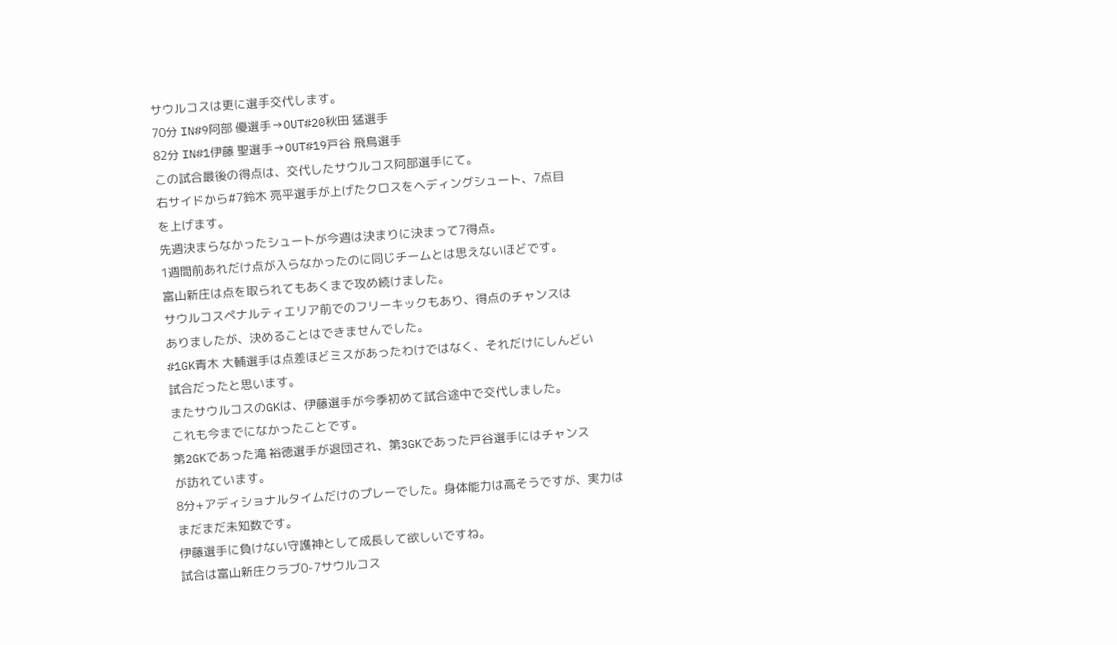サウルコスは更に選手交代します。
70分 IN#9阿部 優選手→OUT#20秋田 猛選手
82分 IN#1伊藤 聖選手→OUT#19戸谷 飛鳥選手
この試合最後の得点は、交代したサウルコス阿部選手にて。
右サイドから#7鈴木 亮平選手が上げたクロスをヘディングシュート、7点目
を上げます。
先週決まらなかったシュートが今週は決まりに決まって7得点。
1週間前あれだけ点が入らなかったのに同じチームとは思えないほどです。
富山新庄は点を取られてもあくまで攻め続けました。
サウルコスペナルティエリア前でのフリーキックもあり、得点のチャンスは
ありましたが、決めることはできませんでした。
#1GK青木 大輔選手は点差ほどミスがあったわけではなく、それだけにしんどい
試合だったと思います。
またサウルコスのGKは、伊藤選手が今季初めて試合途中で交代しました。
これも今までになかったことです。
第2GKであった滝 裕徳選手が退団され、第3GKであった戸谷選手にはチャンス
が訪れています。
8分+アディショナルタイムだけのプレーでした。身体能力は高そうですが、実力は
まだまだ未知数です。
伊藤選手に負けない守護神として成長して欲しいですね。
試合は富山新庄クラブ0-7サウルコス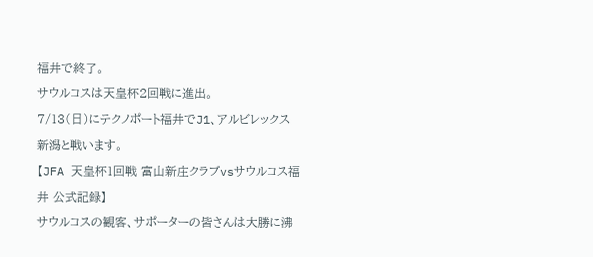福井で終了。
サウルコスは天皇杯2回戦に進出。
7/13(日)にテクノポート福井でJ1、アルビレックス新潟と戦います。
【JFA 天皇杯1回戦 富山新庄クラブvsサウルコス福井 公式記録】
サウルコスの観客、サポーターの皆さんは大勝に沸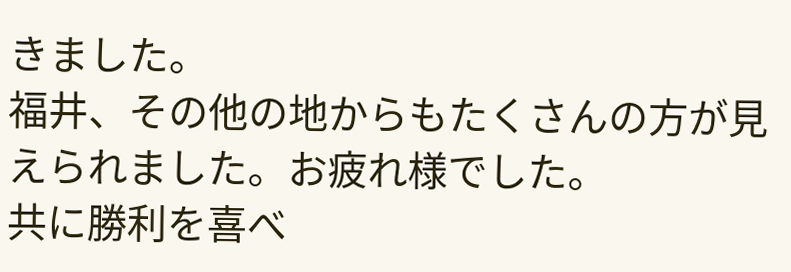きました。
福井、その他の地からもたくさんの方が見えられました。お疲れ様でした。
共に勝利を喜べ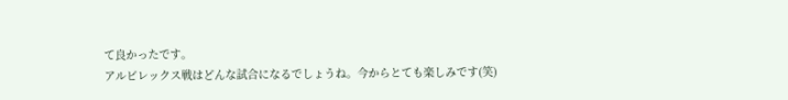て良かったです。
アルビレックス戦はどんな試合になるでしょうね。今からとても楽しみです(笑)